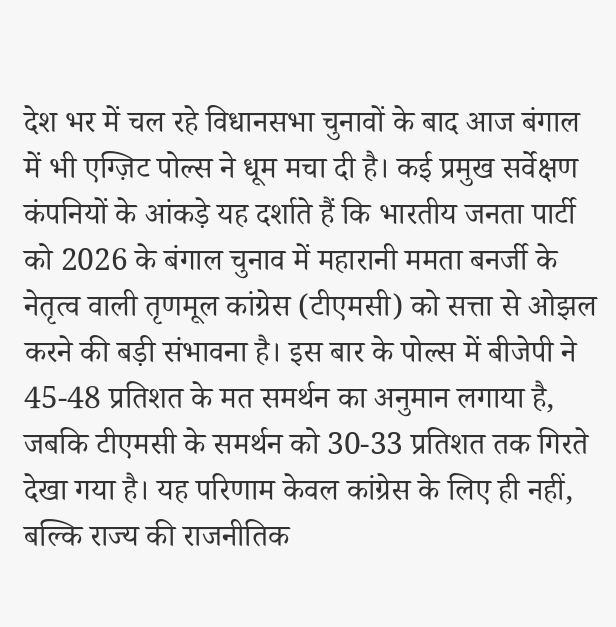देश भर में चल रहे विधानसभा चुनावों के बाद आज बंगाल में भी एग्ज़िट पोल्स ने धूम मचा दी है। कई प्रमुख सर्वेक्षण कंपनियों के आंकड़े यह दर्शाते हैं कि भारतीय जनता पार्टी को 2026 के बंगाल चुनाव में महारानी ममता बनर्जी के नेतृत्व वाली तृणमूल कांग्रेस (टीएमसी) को सत्ता से ओझल करने की बड़ी संभावना है। इस बार के पोल्स में बीजेपी ने 45-48 प्रतिशत के मत समर्थन का अनुमान लगाया है, जबकि टीएमसी के समर्थन को 30-33 प्रतिशत तक गिरते देखा गया है। यह परिणाम केवल कांग्रेस के लिए ही नहीं, बल्कि राज्य की राजनीतिक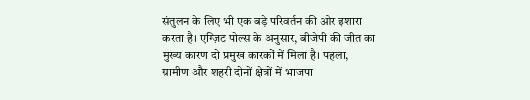संतुलन के लिए भी एक बड़े परिवर्तन की ओर इशारा करता है। एग्ज़िट पोल्स के अनुसार, बीजेपी की जीत का मुख्य कारण दो प्रमुख कारकों में मिला है। पहला, ग्रामीण और शहरी दोनों क्षेत्रों में भाजपा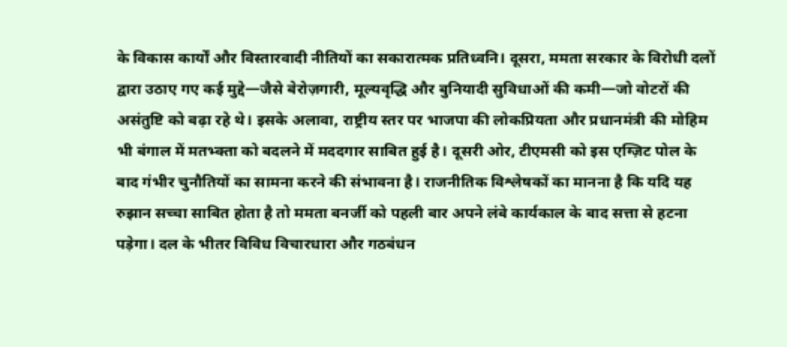के विकास कार्यों और विस्तारवादी नीतियों का सकारात्मक प्रतिध्वनि। दूसरा, ममता सरकार के विरोधी दलों द्वारा उठाए गए कई मुद्दे—जैसे बेरोज़गारी, मूल्यवृद्धि और बुनियादी सुविधाओं की कमी—जो वोटरों की असंतुष्टि को बढ़ा रहे थे। इसके अलावा, राष्ट्रीय स्तर पर भाजपा की लोकप्रियता और प्रधानमंत्री की मोहिम भी बंगाल में मतभ्क्ता को बदलने में मददगार साबित हुई है। दूसरी ओर, टीएमसी को इस एग्ज़िट पोल के बाद गंभीर चुनौतियों का सामना करने की संभावना है। राजनीतिक विश्लेषकों का मानना है कि यदि यह रुझान सच्चा साबित होता है तो ममता बनर्जी को पहली बार अपने लंबे कार्यकाल के बाद सत्ता से हटना पड़ेगा। दल के भीतर विविध विचारधारा और गठबंधन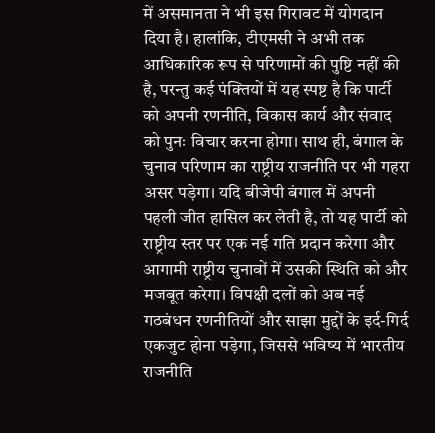में असमानता ने भी इस गिरावट में योगदान दिया है। हालांकि, टीएमसी ने अभी तक आधिकारिक रूप से परिणामों की पुष्टि नहीं की है, परन्तु कई पंक्तियों में यह स्पष्ट है कि पार्टी को अपनी रणनीति, विकास कार्य और संवाद को पुनः विचार करना होगा। साथ ही, बंगाल के चुनाव परिणाम का राष्ट्रीय राजनीति पर भी गहरा असर पड़ेगा। यदि बीजेपी बंगाल में अपनी पहली जीत हासिल कर लेती है, तो यह पार्टी को राष्ट्रीय स्तर पर एक नई गति प्रदान करेगा और आगामी राष्ट्रीय चुनावों में उसकी स्थिति को और मजबूत करेगा। विपक्षी दलों को अब नई गठबंधन रणनीतियों और साझा मुद्दों के इर्द-गिर्द एकजुट होना पड़ेगा, जिससे भविष्य में भारतीय राजनीति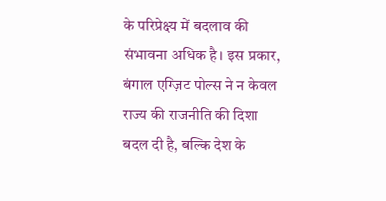के परिप्रेक्ष्य में बदलाव की संभावना अधिक है। इस प्रकार, बंगाल एग्ज़िट पोल्स ने न केवल राज्य की राजनीति की दिशा बदल दी है, बल्कि देश के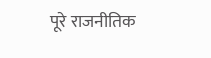पूरे राजनीतिक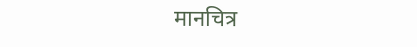मानचित्र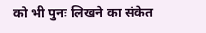को भी पुनः लिखने का संकेत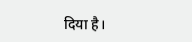दिया है।